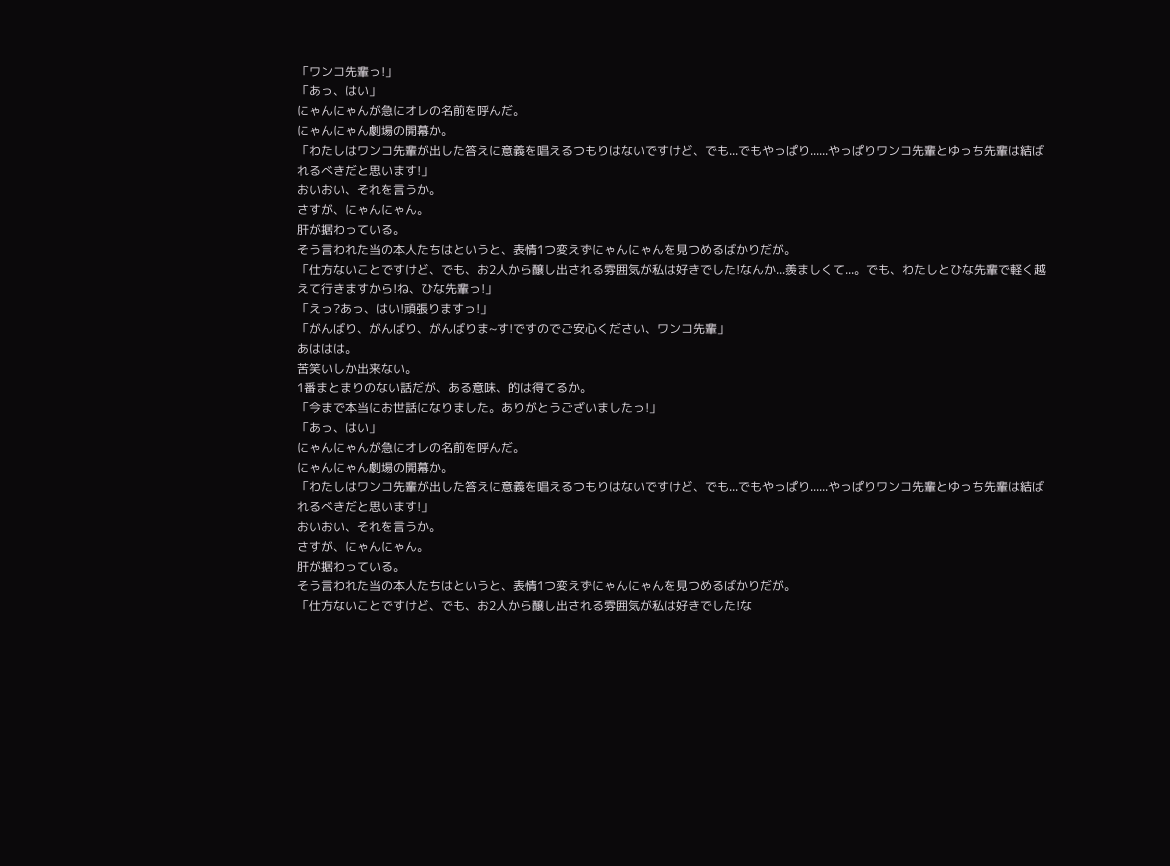「ワンコ先輩っ!」
「あっ、はい」
にゃんにゃんが急にオレの名前を呼んだ。
にゃんにゃん劇場の開幕か。
「わたしはワンコ先輩が出した答えに意義を唱えるつもりはないですけど、でも...でもやっぱり......やっぱりワンコ先輩とゆっち先輩は結ばれるべきだと思います!」
おいおい、それを言うか。
さすが、にゃんにゃん。
肝が据わっている。
そう言われた当の本人たちはというと、表情1つ変えずにゃんにゃんを見つめるばかりだが。
「仕方ないことですけど、でも、お2人から醸し出される雰囲気が私は好きでした!なんか...羨ましくて...。でも、わたしとひな先輩で軽く越えて行きますから!ね、ひな先輩っ!」
「えっ?あっ、はい!頑張りますっ!」
「がんばり、がんばり、がんばりま~す!ですのでご安心ください、ワンコ先輩」
あははは。
苦笑いしか出来ない。
1番まとまりのない話だが、ある意味、的は得てるか。
「今まで本当にお世話になりました。ありがとうございましたっ!」
「あっ、はい」
にゃんにゃんが急にオレの名前を呼んだ。
にゃんにゃん劇場の開幕か。
「わたしはワンコ先輩が出した答えに意義を唱えるつもりはないですけど、でも...でもやっぱり......やっぱりワンコ先輩とゆっち先輩は結ばれるべきだと思います!」
おいおい、それを言うか。
さすが、にゃんにゃん。
肝が据わっている。
そう言われた当の本人たちはというと、表情1つ変えずにゃんにゃんを見つめるばかりだが。
「仕方ないことですけど、でも、お2人から醸し出される雰囲気が私は好きでした!な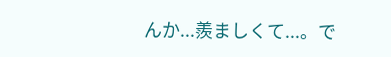んか...羨ましくて...。で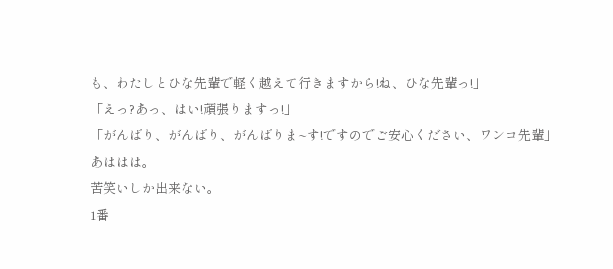も、わたしとひな先輩で軽く越えて行きますから!ね、ひな先輩っ!」
「えっ?あっ、はい!頑張りますっ!」
「がんばり、がんばり、がんばりま~す!ですのでご安心ください、ワンコ先輩」
あははは。
苦笑いしか出来ない。
1番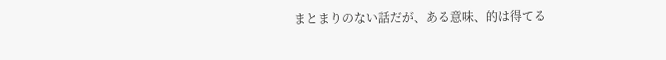まとまりのない話だが、ある意味、的は得てる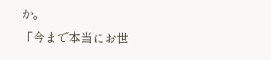か。
「今まで本当にお世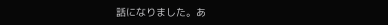話になりました。あ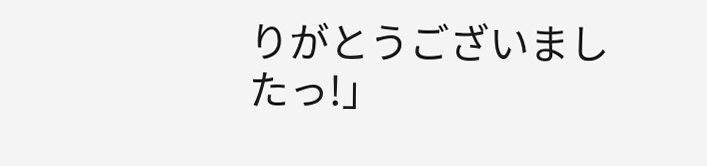りがとうございましたっ!」